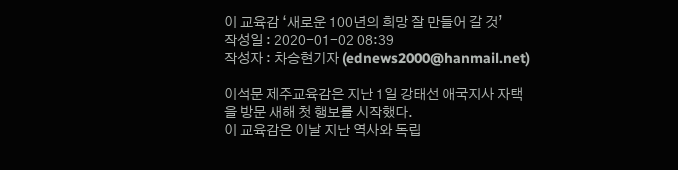이 교육감 ‘새로운 100년의 희망 잘 만들어 갈 것’
작성일 : 2020-01-02 08:39
작성자 : 차승현기자 (ednews2000@hanmail.net)

이석문 제주교육감은 지난 1일 강태선 애국지사 자택을 방문 새해 첫 행보를 시작했다.
이 교육감은 이날 지난 역사와 독립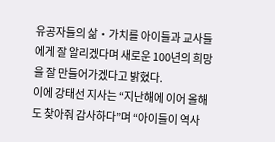유공자들의 삶‧가치를 아이들과 교사들에게 잘 알리겠다며 새로운 100년의 희망을 잘 만들어가겠다고 밝혔다.
이에 강태선 지사는 “지난해에 이어 올해도 찾아줘 감사하다”며 “아이들이 역사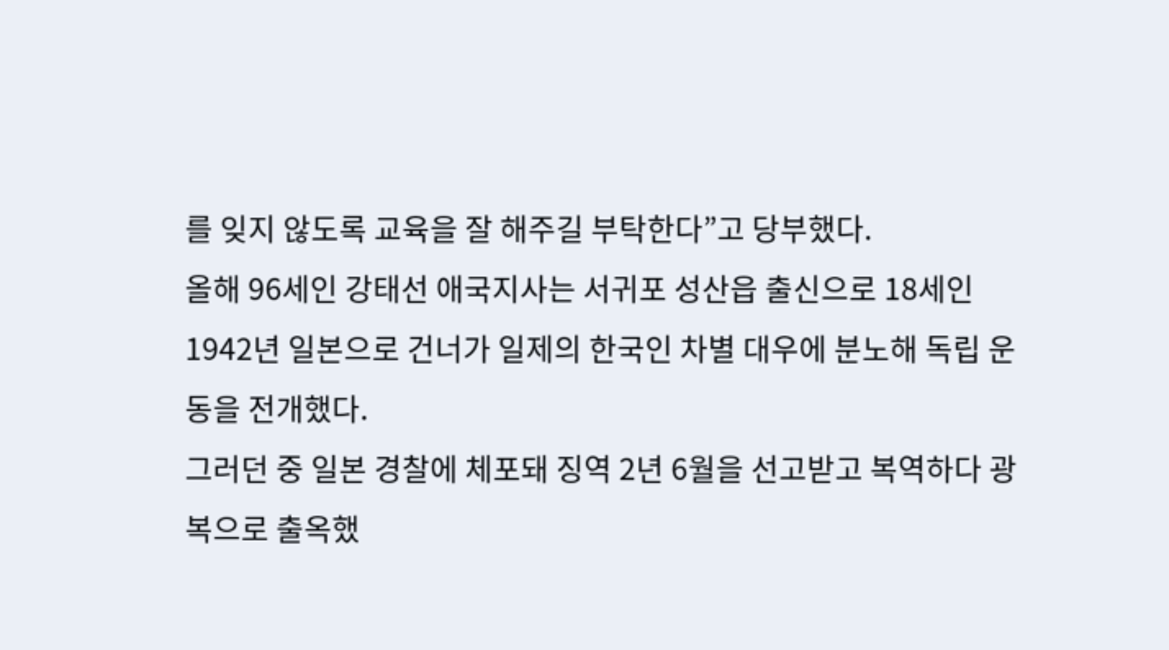를 잊지 않도록 교육을 잘 해주길 부탁한다”고 당부했다.
올해 96세인 강태선 애국지사는 서귀포 성산읍 출신으로 18세인 1942년 일본으로 건너가 일제의 한국인 차별 대우에 분노해 독립 운동을 전개했다.
그러던 중 일본 경찰에 체포돼 징역 2년 6월을 선고받고 복역하다 광복으로 출옥했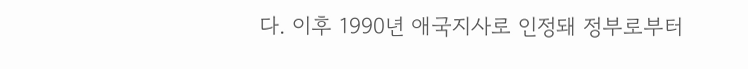다. 이후 1990년 애국지사로 인정돼 정부로부터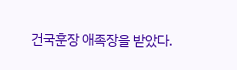건국훈장 애족장을 받았다.